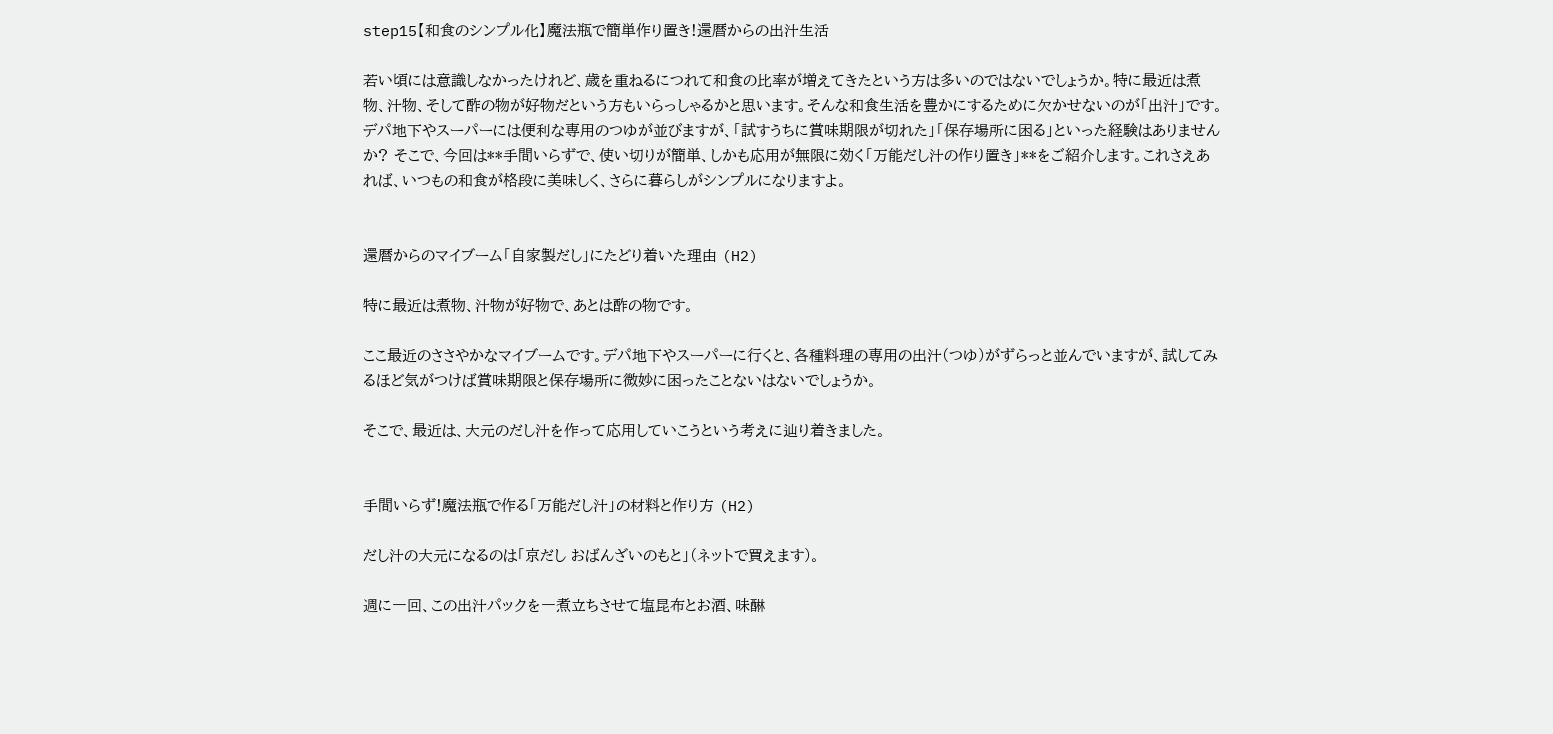step15【和食のシンプル化】魔法瓶で簡単作り置き!還暦からの出汁生活

若い頃には意識しなかったけれど、歳を重ねるにつれて和食の比率が増えてきたという方は多いのではないでしょうか。特に最近は煮物、汁物、そして酢の物が好物だという方もいらっしゃるかと思います。そんな和食生活を豊かにするために欠かせないのが「出汁」です。デパ地下やスーパーには便利な専用のつゆが並びますが、「試すうちに賞味期限が切れた」「保存場所に困る」といった経験はありませんか? そこで、今回は**手間いらずで、使い切りが簡単、しかも応用が無限に効く「万能だし汁の作り置き」**をご紹介します。これさえあれば、いつもの和食が格段に美味しく、さらに暮らしがシンプルになりますよ。


還暦からのマイブーム「自家製だし」にたどり着いた理由 (H2)

特に最近は煮物、汁物が好物で、あとは酢の物です。

ここ最近のささやかなマイブームです。デパ地下やスーパーに行くと、各種料理の専用の出汁(つゆ)がずらっと並んでいますが、試してみるほど気がつけば賞味期限と保存場所に微妙に困ったことないはないでしょうか。

そこで、最近は、大元のだし汁を作って応用していこうという考えに辿り着きました。


手間いらず!魔法瓶で作る「万能だし汁」の材料と作り方 (H2)

だし汁の大元になるのは「京だし おばんざいのもと」(ネットで買えます)。

週に一回、この出汁パックを一煮立ちさせて塩昆布とお酒、味醂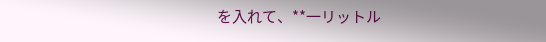を入れて、**一リットル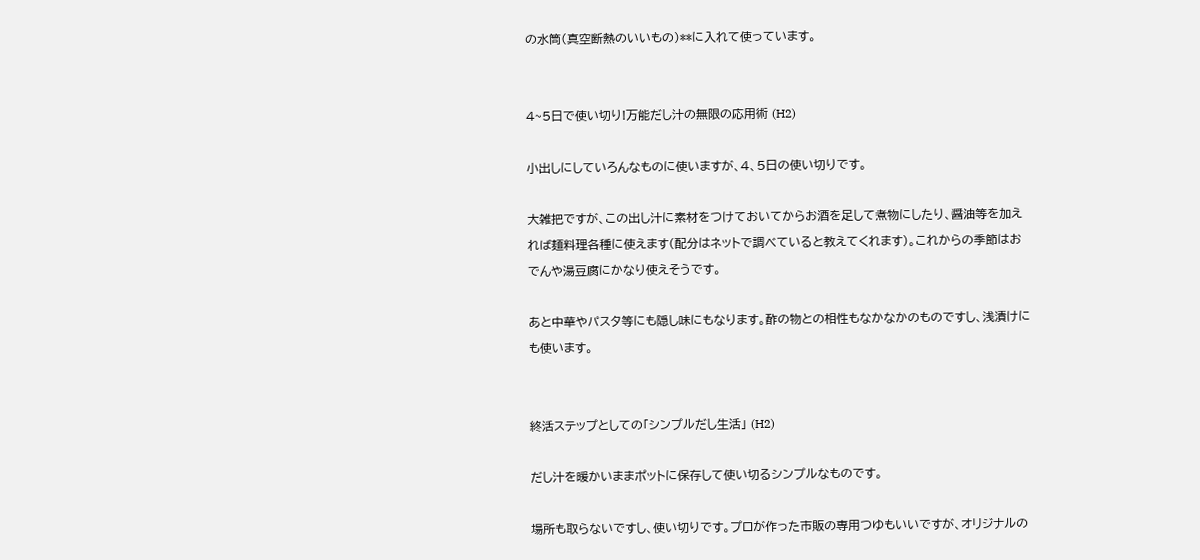の水筒(真空断熱のいいもの)**に入れて使っています。


4~5日で使い切り!万能だし汁の無限の応用術 (H2)

小出しにしていろんなものに使いますが、4、5日の使い切りです。

大雑把ですが、この出し汁に素材をつけておいてからお酒を足して煮物にしたり、醤油等を加えれば麺料理各種に使えます(配分はネットで調べていると教えてくれます)。これからの季節はおでんや湯豆腐にかなり使えそうです。

あと中華やパスタ等にも隠し味にもなります。酢の物との相性もなかなかのものですし、浅漬けにも使います。


終活ステップとしての「シンプルだし生活」 (H2)

だし汁を暖かいままポットに保存して使い切るシンプルなものです。

場所も取らないですし、使い切りです。プロが作った市販の専用つゆもいいですが、オリジナルの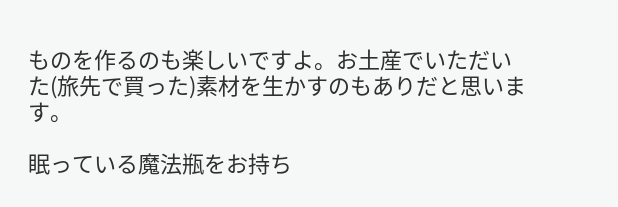ものを作るのも楽しいですよ。お土産でいただいた(旅先で買った)素材を生かすのもありだと思います。

眠っている魔法瓶をお持ち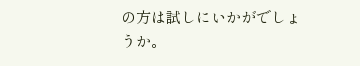の方は試しにいかがでしょうか。